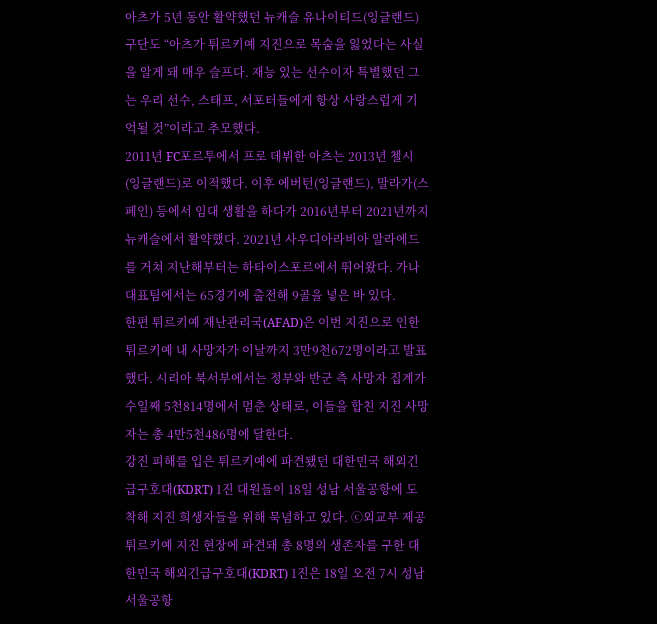아츠가 5년 동안 활약했던 뉴캐슬 유나이티드(잉글랜드) 구단도 “아츠가 튀르키예 지진으로 목숨을 잃었다는 사실을 알게 돼 매우 슬프다. 재능 있는 선수이자 특별했던 그는 우리 선수, 스태프, 서포터들에게 항상 사랑스럽게 기억될 것”이라고 추모했다.
2011년 FC포르투에서 프로 데뷔한 아츠는 2013년 첼시(잉글랜드)로 이적했다. 이후 에버턴(잉글랜드), 말라가(스페인) 등에서 임대 생활을 하다가 2016년부터 2021년까지 뉴캐슬에서 활약했다. 2021년 사우디아라비아 알라에드를 거쳐 지난해부터는 하타이스포르에서 뛰어왔다. 가나 대표팀에서는 65경기에 출전해 9골을 넣은 바 있다.
한편 튀르키예 재난관리국(AFAD)은 이번 지진으로 인한 튀르키예 내 사망자가 이날까지 3만9천672명이라고 발표했다. 시리아 북서부에서는 정부와 반군 측 사망자 집계가 수일째 5천814명에서 멈춘 상태로, 이들을 합친 지진 사망자는 총 4만5천486명에 달한다.
강진 피해를 입은 튀르키예에 파견됐던 대한민국 해외긴급구호대(KDRT) 1진 대원들이 18일 성남 서울공항에 도착해 지진 희생자들을 위해 묵념하고 있다. ⓒ외교부 제공
튀르키예 지진 현장에 파견돼 총 8명의 생존자를 구한 대한민국 해외긴급구호대(KDRT) 1진은 18일 오전 7시 성남 서울공항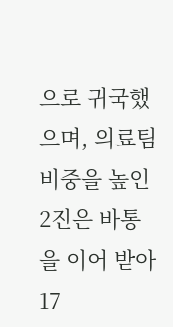으로 귀국했으며, 의료팀 비중을 높인 2진은 바통을 이어 받아 17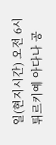일(현지시간) 오전 6시 튀르키예 아다나 공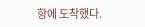항에 도착했다.